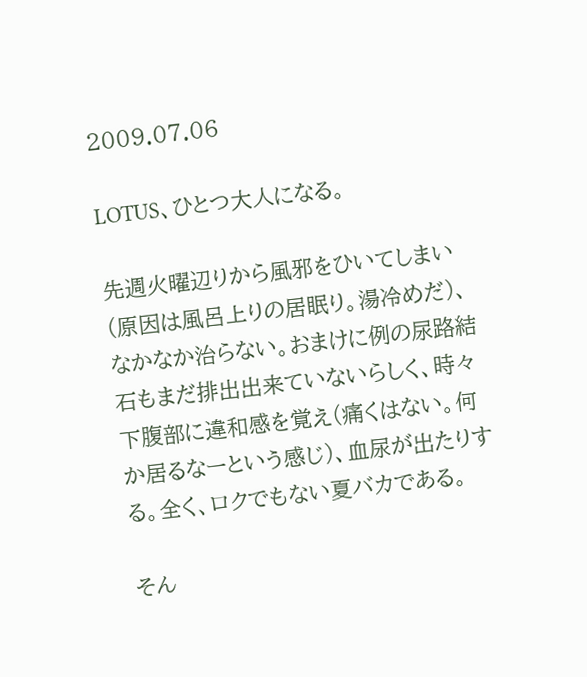2009.07.06

LOTUS、ひとつ大人になる。

先週火曜辺りから風邪をひいてしまい(原因は風呂上りの居眠り。湯冷めだ)、なかなか治らない。おまけに例の尿路結石もまだ排出出来ていないらしく、時々下腹部に違和感を覚え(痛くはない。何か居るなーという感じ)、血尿が出たりする。全く、ロクでもない夏バカである。

そん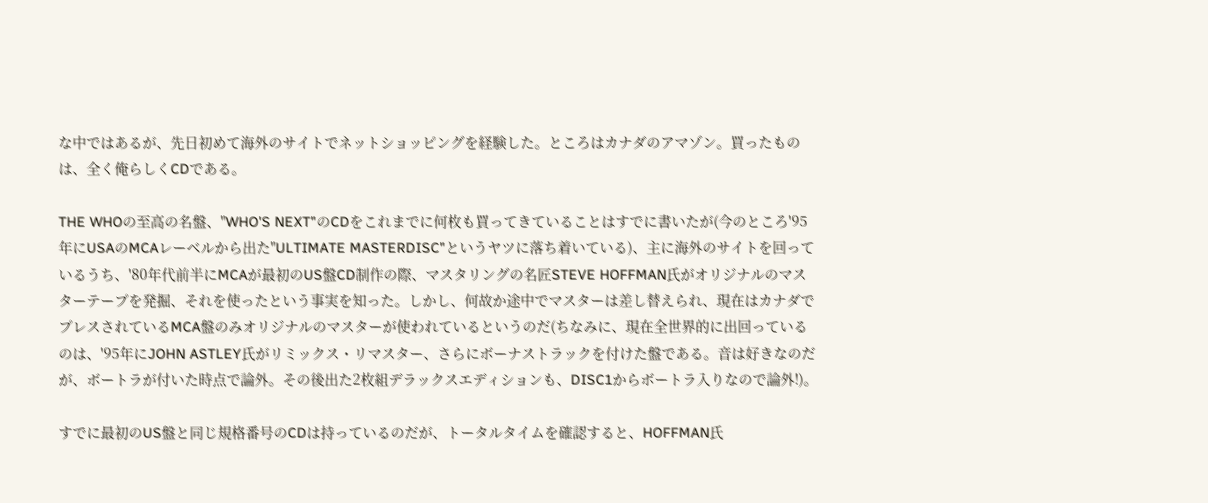な中ではあるが、先日初めて海外のサイトでネットショッピングを経験した。ところはカナダのアマゾン。買ったものは、全く俺らしくCDである。

THE WHOの至高の名盤、"WHO'S NEXT"のCDをこれまでに何枚も買ってきていることはすでに書いたが(今のところ'95年にUSAのMCAレーベルから出た"ULTIMATE MASTERDISC"というヤツに落ち着いている)、主に海外のサイトを回っているうち、'80年代前半にMCAが最初のUS盤CD制作の際、マスタリングの名匠STEVE HOFFMAN氏がオリジナルのマスターテープを発掘、それを使ったという事実を知った。しかし、何故か途中でマスターは差し替えられ、現在はカナダでプレスされているMCA盤のみオリジナルのマスターが使われているというのだ(ちなみに、現在全世界的に出回っているのは、'95年にJOHN ASTLEY氏がリミックス・リマスター、さらにボーナストラックを付けた盤である。音は好きなのだが、ボートラが付いた時点で論外。その後出た2枚組デラックスエディションも、DISC1からボートラ入りなので論外!)。

すでに最初のUS盤と同じ規格番号のCDは持っているのだが、トータルタイムを確認すると、HOFFMAN氏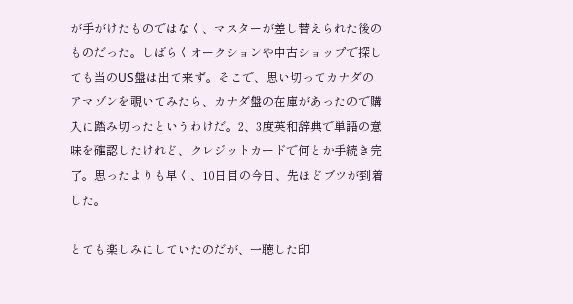が手がけたものではなく、マスターが差し替えられた後のものだった。しばらくオークションや中古ショップで探しても当のUS盤は出て来ず。そこで、思い切ってカナダのアマゾンを覗いてみたら、カナダ盤の在庫があったので購入に踏み切ったというわけだ。2、3度英和辞典で単語の意味を確認したけれど、クレジットカードで何とか手続き完了。思ったよりも早く、10日目の今日、先ほどブツが到着した。

とても楽しみにしていたのだが、一聴した印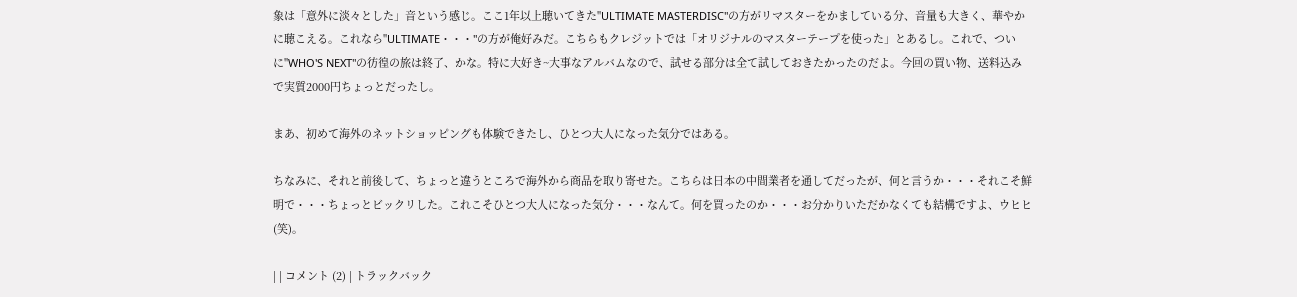象は「意外に淡々とした」音という感じ。ここ1年以上聴いてきた"ULTIMATE MASTERDISC"の方がリマスターをかましている分、音量も大きく、華やかに聴こえる。これなら"ULTIMATE・・・"の方が俺好みだ。こちらもクレジットでは「オリジナルのマスターテープを使った」とあるし。これで、ついに"WHO'S NEXT"の彷徨の旅は終了、かな。特に大好き~大事なアルバムなので、試せる部分は全て試しておきたかったのだよ。今回の買い物、送料込みで実質2000円ちょっとだったし。

まあ、初めて海外のネットショッピングも体験できたし、ひとつ大人になった気分ではある。

ちなみに、それと前後して、ちょっと違うところで海外から商品を取り寄せた。こちらは日本の中間業者を通してだったが、何と言うか・・・それこそ鮮明で・・・ちょっとビックリした。これこそひとつ大人になった気分・・・なんて。何を買ったのか・・・お分かりいただかなくても結構ですよ、ウヒヒ(笑)。

| | コメント (2) | トラックバック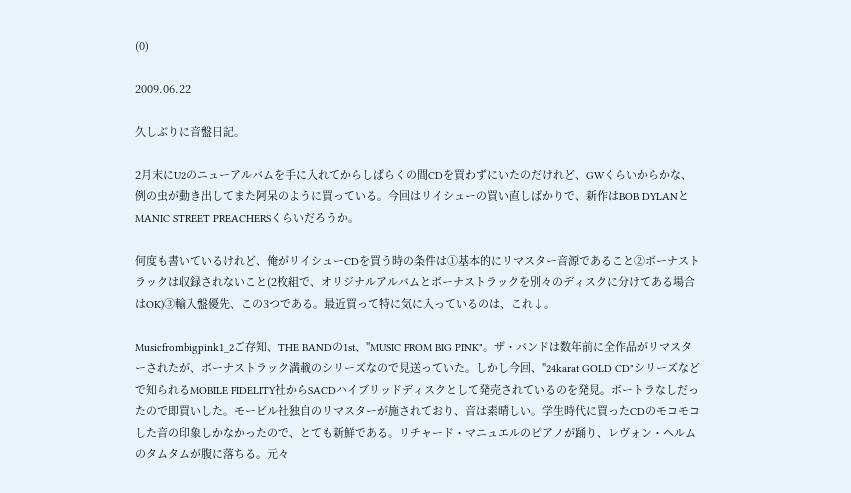(0)

2009.06.22

久しぶりに音盤日記。

2月末にU2のニューアルバムを手に入れてからしばらくの間CDを買わずにいたのだけれど、GWくらいからかな、例の虫が動き出してまた阿呆のように買っている。今回はリイシューの買い直しばかりで、新作はBOB DYLANとMANIC STREET PREACHERSくらいだろうか。

何度も書いているけれど、俺がリイシューCDを買う時の条件は①基本的にリマスター音源であること②ボーナストラックは収録されないこと(2枚組で、オリジナルアルバムとボーナストラックを別々のディスクに分けてある場合はOK)③輸入盤優先、この3つである。最近買って特に気に入っているのは、これ↓。

Musicfrombigpink1_2ご存知、THE BANDの1st、"MUSIC FROM BIG PINK"。ザ・バンドは数年前に全作品がリマスターされたが、ボーナストラック満載のシリーズなので見送っていた。しかし今回、"24karat GOLD CD"シリーズなどで知られるMOBILE FIDELITY社からSACDハイブリッドディスクとして発売されているのを発見。ボートラなしだったので即買いした。モービル社独自のリマスターが施されており、音は素晴しい。学生時代に買ったCDのモコモコした音の印象しかなかったので、とても新鮮である。リチャード・マニュエルのピアノが踊り、レヴォン・ヘルムのタムタムが腹に落ちる。元々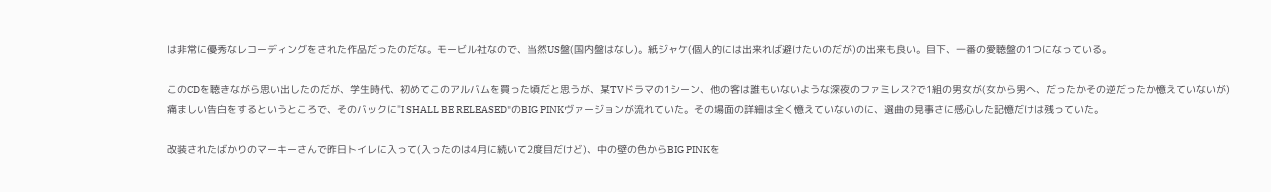は非常に優秀なレコーディングをされた作品だったのだな。モービル社なので、当然US盤(国内盤はなし)。紙ジャケ(個人的には出来れば避けたいのだが)の出来も良い。目下、一番の愛聴盤の1つになっている。

このCDを聴きながら思い出したのだが、学生時代、初めてこのアルバムを買った頃だと思うが、某TVドラマの1シーン、他の客は誰もいないような深夜のファミレス?で1組の男女が(女から男へ、だったかその逆だったか憶えていないが)痛ましい告白をするというところで、そのバックに"I SHALL BE RELEASED"のBIG PINKヴァージョンが流れていた。その場面の詳細は全く憶えていないのに、選曲の見事さに感心した記憶だけは残っていた。

改装されたばかりのマーキーさんで昨日トイレに入って(入ったのは4月に続いて2度目だけど)、中の壁の色からBIG PINKを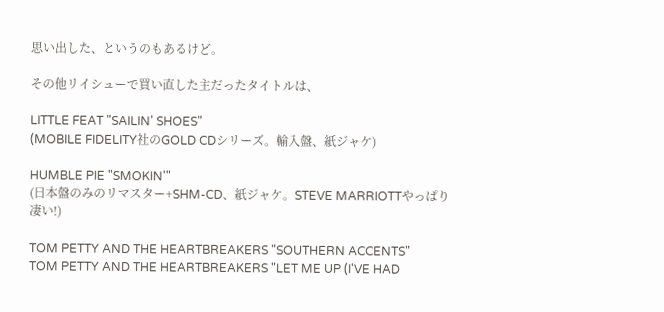思い出した、というのもあるけど。

その他リイシューで買い直した主だったタイトルは、

LITTLE FEAT "SAILIN' SHOES"
(MOBILE FIDELITY社のGOLD CDシリーズ。輸入盤、紙ジャケ)

HUMBLE PIE "SMOKIN'"
(日本盤のみのリマスター+SHM-CD、紙ジャケ。STEVE MARRIOTTやっぱり凄い!)

TOM PETTY AND THE HEARTBREAKERS "SOUTHERN ACCENTS"
TOM PETTY AND THE HEARTBREAKERS "LET ME UP (I'VE HAD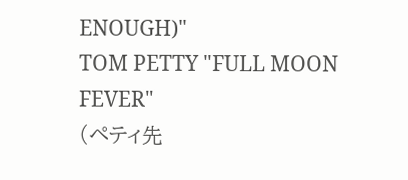ENOUGH)"
TOM PETTY "FULL MOON FEVER"
(ペティ先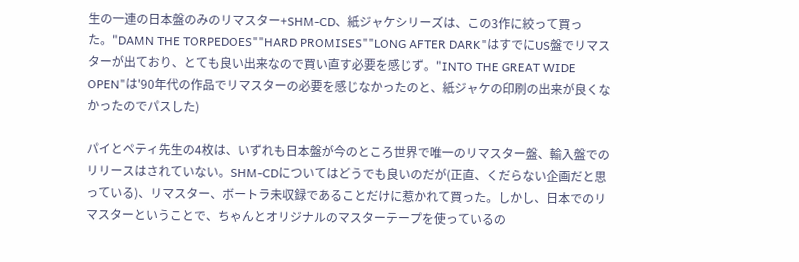生の一連の日本盤のみのリマスター+SHM-CD、紙ジャケシリーズは、この3作に絞って買った。"DAMN THE TORPEDOES""HARD PROMISES""LONG AFTER DARK"はすでにUS盤でリマスターが出ており、とても良い出来なので買い直す必要を感じず。"INTO THE GREAT WIDE OPEN"は'90年代の作品でリマスターの必要を感じなかったのと、紙ジャケの印刷の出来が良くなかったのでパスした)

パイとペティ先生の4枚は、いずれも日本盤が今のところ世界で唯一のリマスター盤、輸入盤でのリリースはされていない。SHM-CDについてはどうでも良いのだが(正直、くだらない企画だと思っている)、リマスター、ボートラ未収録であることだけに惹かれて買った。しかし、日本でのリマスターということで、ちゃんとオリジナルのマスターテープを使っているの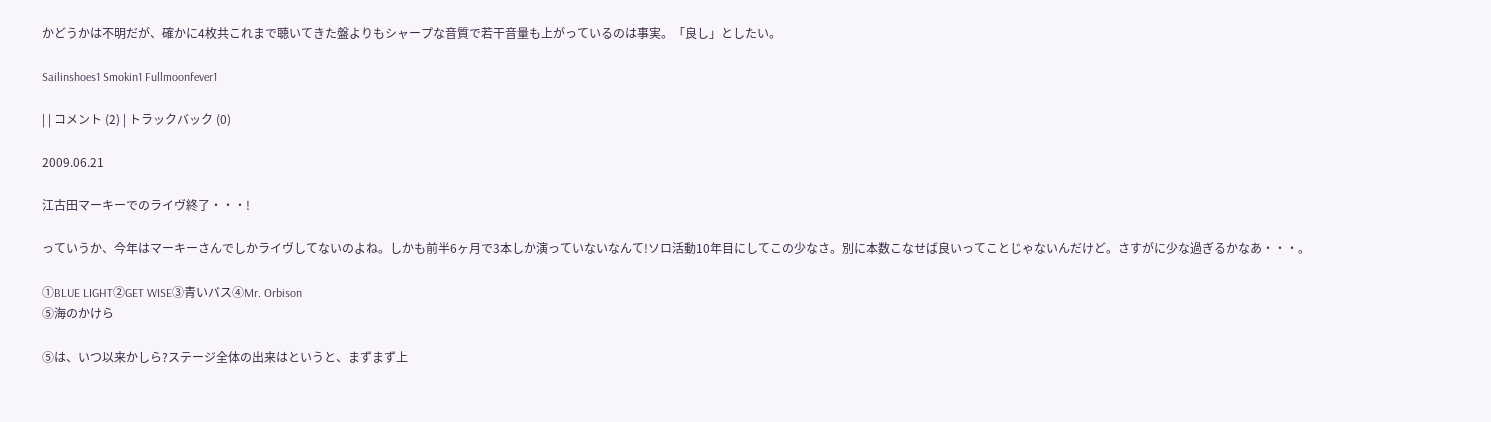かどうかは不明だが、確かに4枚共これまで聴いてきた盤よりもシャープな音質で若干音量も上がっているのは事実。「良し」としたい。

Sailinshoes1 Smokin1 Fullmoonfever1

| | コメント (2) | トラックバック (0)

2009.06.21

江古田マーキーでのライヴ終了・・・!

っていうか、今年はマーキーさんでしかライヴしてないのよね。しかも前半6ヶ月で3本しか演っていないなんて!ソロ活動10年目にしてこの少なさ。別に本数こなせば良いってことじゃないんだけど。さすがに少な過ぎるかなあ・・・。

①BLUE LIGHT②GET WISE③青いバス④Mr. Orbison
⑤海のかけら

⑤は、いつ以来かしら?ステージ全体の出来はというと、まずまず上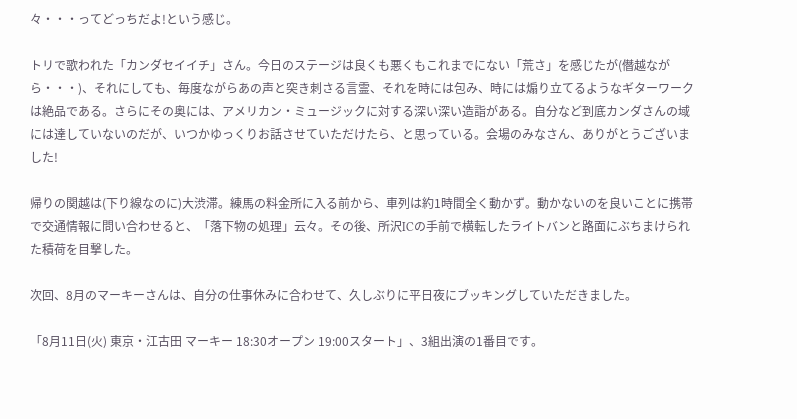々・・・ってどっちだよ!という感じ。

トリで歌われた「カンダセイイチ」さん。今日のステージは良くも悪くもこれまでにない「荒さ」を感じたが(僭越ながら・・・)、それにしても、毎度ながらあの声と突き刺さる言霊、それを時には包み、時には煽り立てるようなギターワークは絶品である。さらにその奥には、アメリカン・ミュージックに対する深い深い造詣がある。自分など到底カンダさんの域には達していないのだが、いつかゆっくりお話させていただけたら、と思っている。会場のみなさん、ありがとうございました!

帰りの関越は(下り線なのに)大渋滞。練馬の料金所に入る前から、車列は約1時間全く動かず。動かないのを良いことに携帯で交通情報に問い合わせると、「落下物の処理」云々。その後、所沢ICの手前で横転したライトバンと路面にぶちまけられた積荷を目撃した。

次回、8月のマーキーさんは、自分の仕事休みに合わせて、久しぶりに平日夜にブッキングしていただきました。

「8月11日(火) 東京・江古田 マーキー 18:30オープン 19:00スタート」、3組出演の1番目です。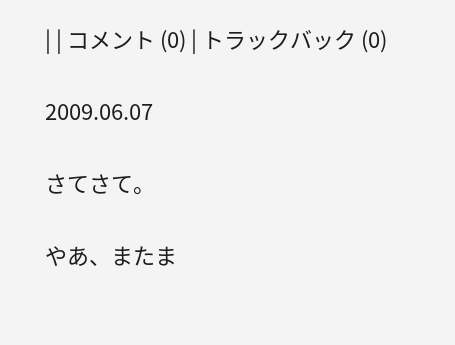| | コメント (0) | トラックバック (0)

2009.06.07

さてさて。

やあ、またま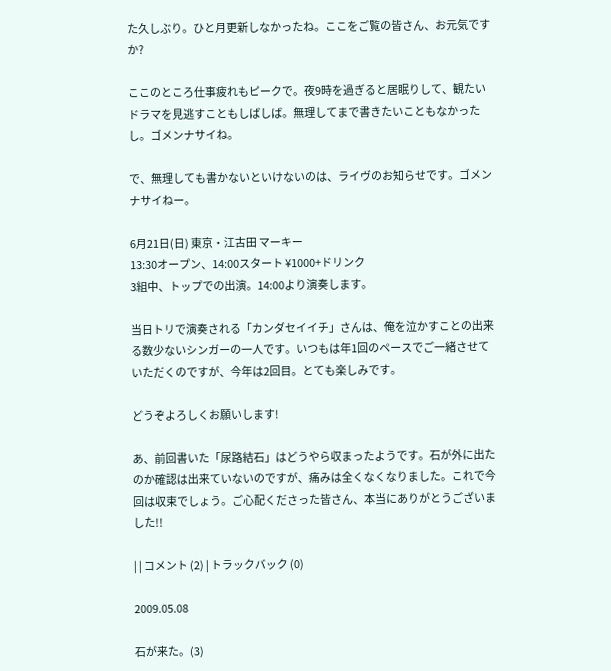た久しぶり。ひと月更新しなかったね。ここをご覧の皆さん、お元気ですか?

ここのところ仕事疲れもピークで。夜9時を過ぎると居眠りして、観たいドラマを見逃すこともしばしば。無理してまで書きたいこともなかったし。ゴメンナサイね。

で、無理しても書かないといけないのは、ライヴのお知らせです。ゴメンナサイねー。

6月21日(日) 東京・江古田 マーキー
13:30オープン、14:00スタート ¥1000+ドリンク
3組中、トップでの出演。14:00より演奏します。

当日トリで演奏される「カンダセイイチ」さんは、俺を泣かすことの出来る数少ないシンガーの一人です。いつもは年1回のペースでご一緒させていただくのですが、今年は2回目。とても楽しみです。

どうぞよろしくお願いします!

あ、前回書いた「尿路結石」はどうやら収まったようです。石が外に出たのか確認は出来ていないのですが、痛みは全くなくなりました。これで今回は収束でしょう。ご心配くださった皆さん、本当にありがとうございました!!

| | コメント (2) | トラックバック (0)

2009.05.08

石が来た。(3)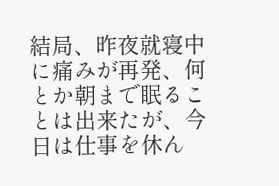結局、昨夜就寝中に痛みが再発、何とか朝まで眠ることは出来たが、今日は仕事を休ん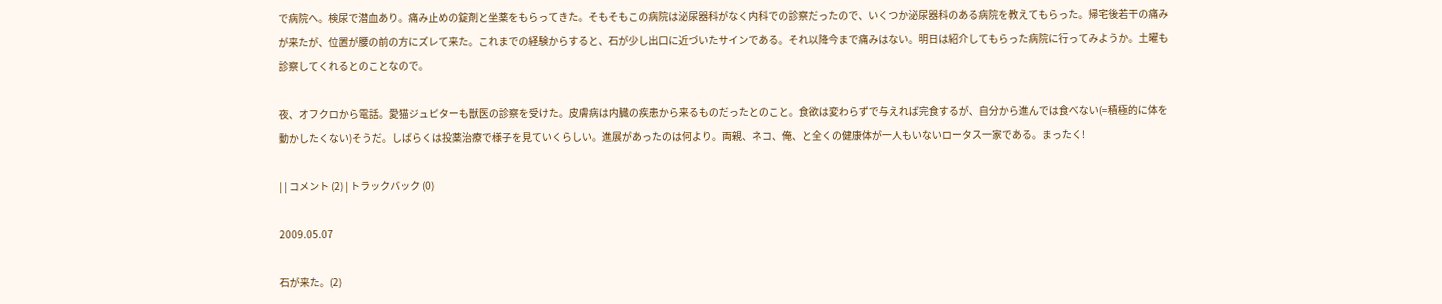で病院へ。検尿で潜血あり。痛み止めの錠剤と坐薬をもらってきた。そもそもこの病院は泌尿器科がなく内科での診察だったので、いくつか泌尿器科のある病院を教えてもらった。帰宅後若干の痛みが来たが、位置が腰の前の方にズレて来た。これまでの経験からすると、石が少し出口に近づいたサインである。それ以降今まで痛みはない。明日は紹介してもらった病院に行ってみようか。土曜も診察してくれるとのことなので。

夜、オフクロから電話。愛猫ジュピターも獣医の診察を受けた。皮膚病は内臓の疾患から来るものだったとのこと。食欲は変わらずで与えれば完食するが、自分から進んでは食べない(=積極的に体を動かしたくない)そうだ。しばらくは投薬治療で様子を見ていくらしい。進展があったのは何より。両親、ネコ、俺、と全くの健康体が一人もいないロータス一家である。まったく!

| | コメント (2) | トラックバック (0)

2009.05.07

石が来た。(2)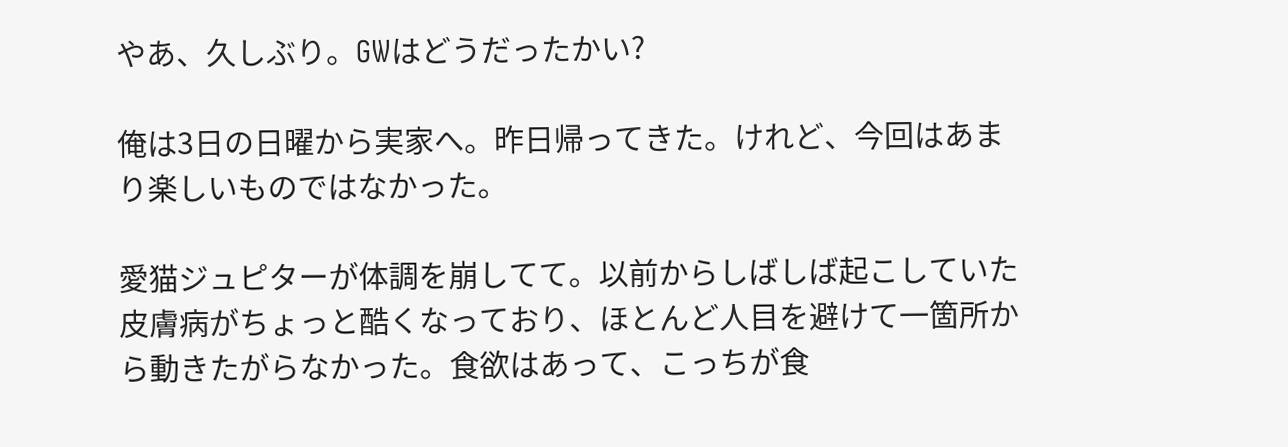やあ、久しぶり。GWはどうだったかい?

俺は3日の日曜から実家へ。昨日帰ってきた。けれど、今回はあまり楽しいものではなかった。

愛猫ジュピターが体調を崩してて。以前からしばしば起こしていた皮膚病がちょっと酷くなっており、ほとんど人目を避けて一箇所から動きたがらなかった。食欲はあって、こっちが食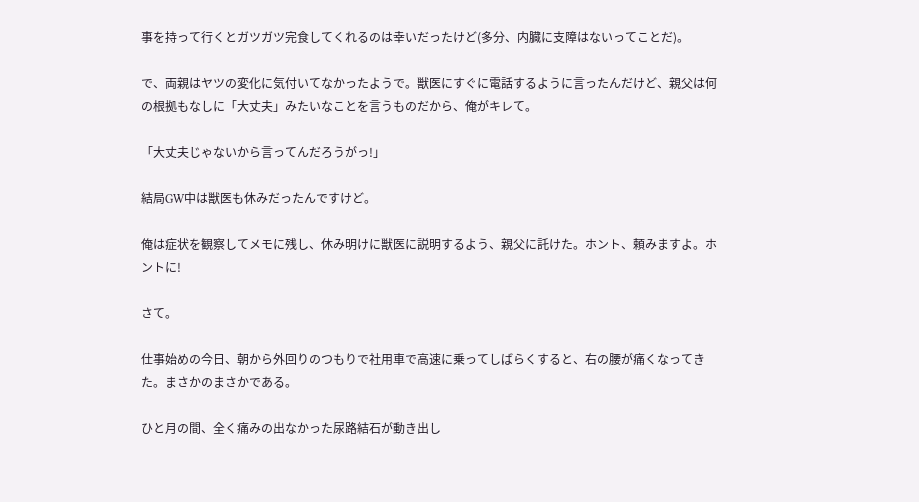事を持って行くとガツガツ完食してくれるのは幸いだったけど(多分、内臓に支障はないってことだ)。

で、両親はヤツの変化に気付いてなかったようで。獣医にすぐに電話するように言ったんだけど、親父は何の根拠もなしに「大丈夫」みたいなことを言うものだから、俺がキレて。

「大丈夫じゃないから言ってんだろうがっ!」

結局GW中は獣医も休みだったんですけど。

俺は症状を観察してメモに残し、休み明けに獣医に説明するよう、親父に託けた。ホント、頼みますよ。ホントに!

さて。

仕事始めの今日、朝から外回りのつもりで社用車で高速に乗ってしばらくすると、右の腰が痛くなってきた。まさかのまさかである。

ひと月の間、全く痛みの出なかった尿路結石が動き出し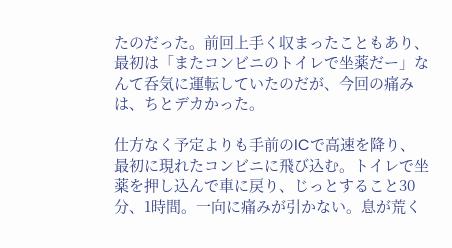たのだった。前回上手く収まったこともあり、最初は「またコンビニのトイレで坐薬だー」なんて呑気に運転していたのだが、今回の痛みは、ちとデカかった。

仕方なく予定よりも手前のICで高速を降り、最初に現れたコンビニに飛び込む。トイレで坐薬を押し込んで車に戻り、じっとすること30分、1時間。一向に痛みが引かない。息が荒く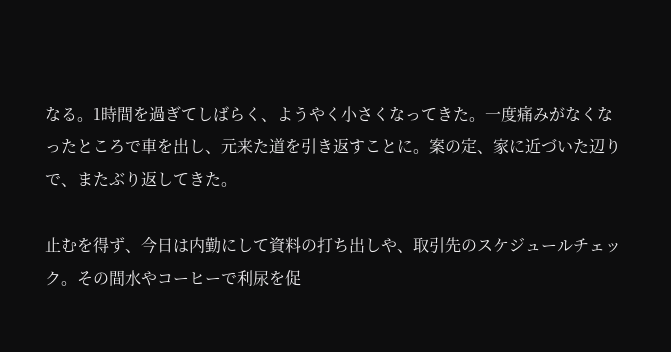なる。1時間を過ぎてしばらく、ようやく小さくなってきた。一度痛みがなくなったところで車を出し、元来た道を引き返すことに。案の定、家に近づいた辺りで、またぶり返してきた。

止むを得ず、今日は内勤にして資料の打ち出しや、取引先のスケジュールチェック。その間水やコーヒーで利尿を促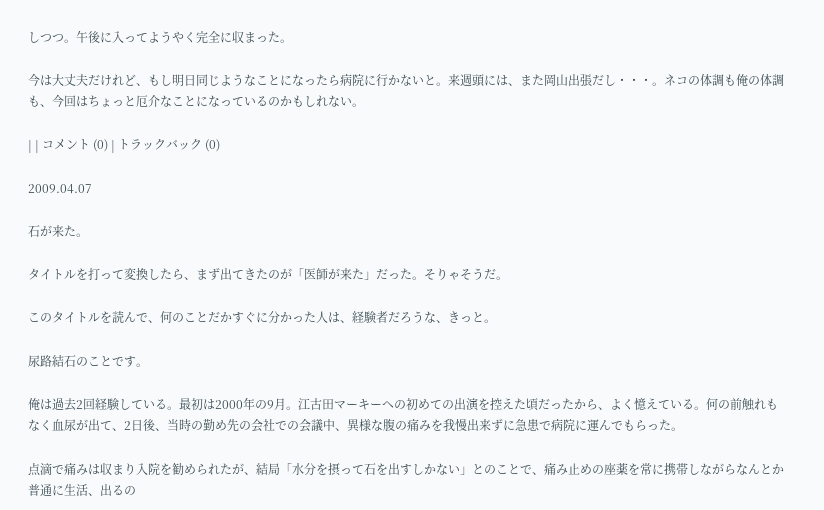しつつ。午後に入ってようやく完全に収まった。

今は大丈夫だけれど、もし明日同じようなことになったら病院に行かないと。来週頭には、また岡山出張だし・・・。ネコの体調も俺の体調も、今回はちょっと厄介なことになっているのかもしれない。

| | コメント (0) | トラックバック (0)

2009.04.07

石が来た。

タイトルを打って変換したら、まず出てきたのが「医師が来た」だった。そりゃそうだ。

このタイトルを読んで、何のことだかすぐに分かった人は、経験者だろうな、きっと。

尿路結石のことです。

俺は過去2回経験している。最初は2000年の9月。江古田マーキーへの初めての出演を控えた頃だったから、よく憶えている。何の前触れもなく血尿が出て、2日後、当時の勤め先の会社での会議中、異様な腹の痛みを我慢出来ずに急患で病院に運んでもらった。

点滴で痛みは収まり入院を勧められたが、結局「水分を摂って石を出すしかない」とのことで、痛み止めの座薬を常に携帯しながらなんとか普通に生活、出るの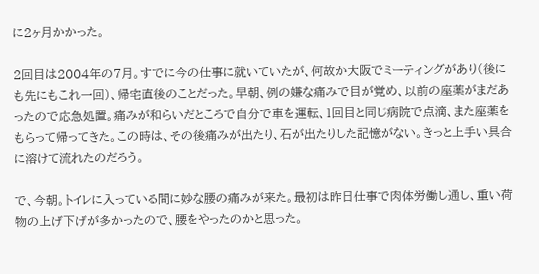に2ヶ月かかった。

2回目は2004年の7月。すでに今の仕事に就いていたが、何故か大阪でミーティングがあり(後にも先にもこれ一回)、帰宅直後のことだった。早朝、例の嫌な痛みで目が覚め、以前の座薬がまだあったので応急処置。痛みが和らいだところで自分で車を運転、1回目と同じ病院で点滴、また座薬をもらって帰ってきた。この時は、その後痛みが出たり、石が出たりした記憶がない。きっと上手い具合に溶けて流れたのだろう。

で、今朝。トイレに入っている間に妙な腰の痛みが来た。最初は昨日仕事で肉体労働し通し、重い荷物の上げ下げが多かったので、腰をやったのかと思った。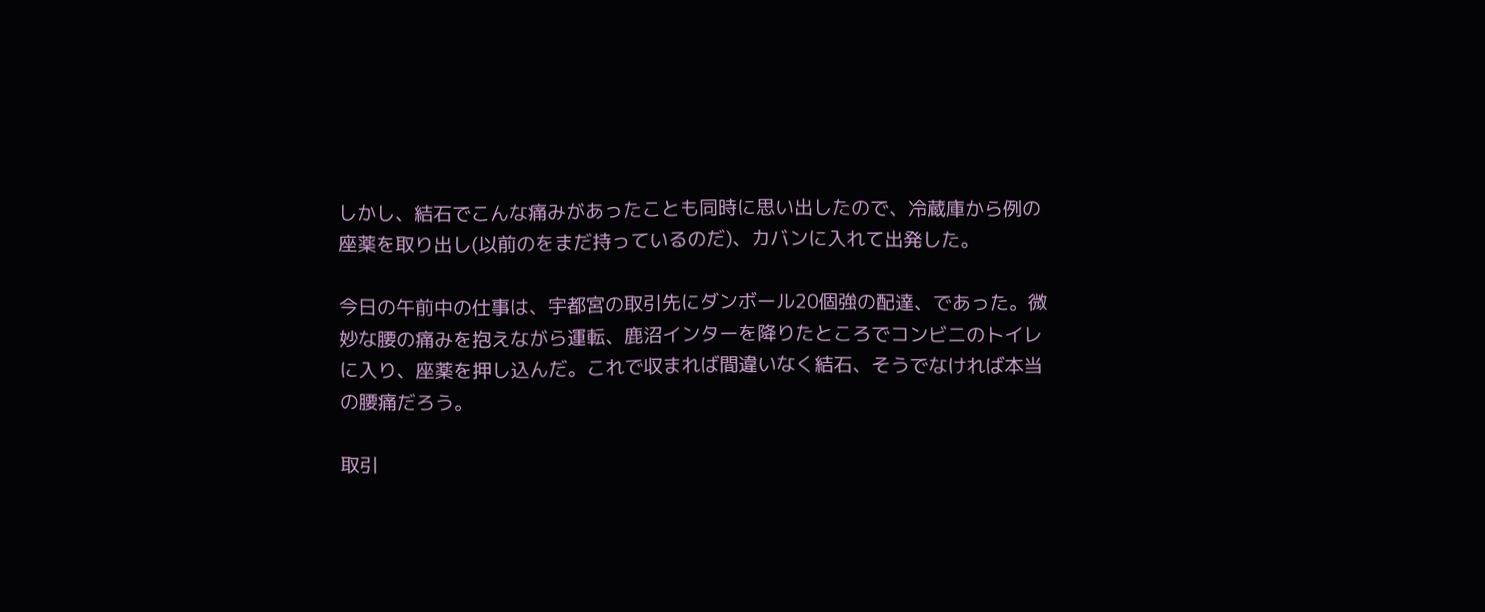しかし、結石でこんな痛みがあったことも同時に思い出したので、冷蔵庫から例の座薬を取り出し(以前のをまだ持っているのだ)、カバンに入れて出発した。

今日の午前中の仕事は、宇都宮の取引先にダンボール20個強の配達、であった。微妙な腰の痛みを抱えながら運転、鹿沼インターを降りたところでコンビニのトイレに入り、座薬を押し込んだ。これで収まれば間違いなく結石、そうでなければ本当の腰痛だろう。

取引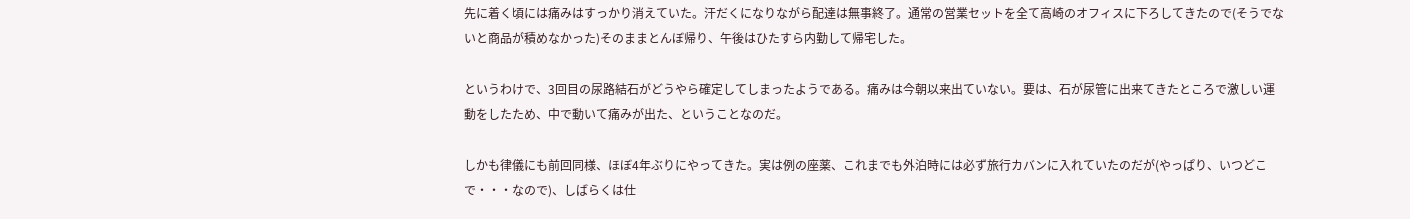先に着く頃には痛みはすっかり消えていた。汗だくになりながら配達は無事終了。通常の営業セットを全て高崎のオフィスに下ろしてきたので(そうでないと商品が積めなかった)そのままとんぼ帰り、午後はひたすら内勤して帰宅した。

というわけで、3回目の尿路結石がどうやら確定してしまったようである。痛みは今朝以来出ていない。要は、石が尿管に出来てきたところで激しい運動をしたため、中で動いて痛みが出た、ということなのだ。

しかも律儀にも前回同様、ほぼ4年ぶりにやってきた。実は例の座薬、これまでも外泊時には必ず旅行カバンに入れていたのだが(やっぱり、いつどこで・・・なので)、しばらくは仕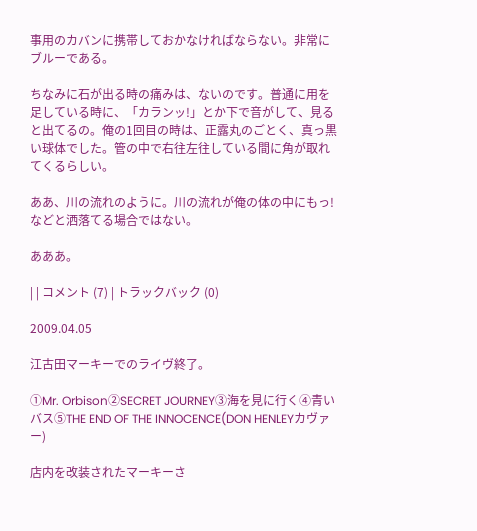事用のカバンに携帯しておかなければならない。非常にブルーである。

ちなみに石が出る時の痛みは、ないのです。普通に用を足している時に、「カランッ!」とか下で音がして、見ると出てるの。俺の1回目の時は、正露丸のごとく、真っ黒い球体でした。管の中で右往左往している間に角が取れてくるらしい。

ああ、川の流れのように。川の流れが俺の体の中にもっ!などと洒落てる場合ではない。

あああ。

| | コメント (7) | トラックバック (0)

2009.04.05

江古田マーキーでのライヴ終了。

①Mr. Orbison②SECRET JOURNEY③海を見に行く④青いバス⑤THE END OF THE INNOCENCE(DON HENLEYカヴァー)

店内を改装されたマーキーさ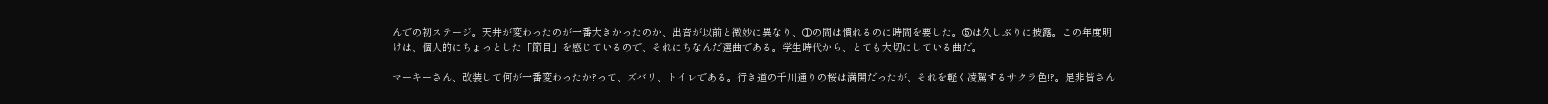んでの初ステージ。天井が変わったのが一番大きかったのか、出音が以前と微妙に異なり、①の間は慣れるのに時間を要した。⑤は久しぶりに披露。この年度明けは、個人的にちょっとした「節目」を感じているので、それにちなんだ選曲である。学生時代から、とても大切にしている曲だ。

マーキーさん、改装して何が一番変わったか?って、ズバリ、トイレである。行き道の千川通りの桜は満開だったが、それを軽く凌駕するサクラ色!?。是非皆さん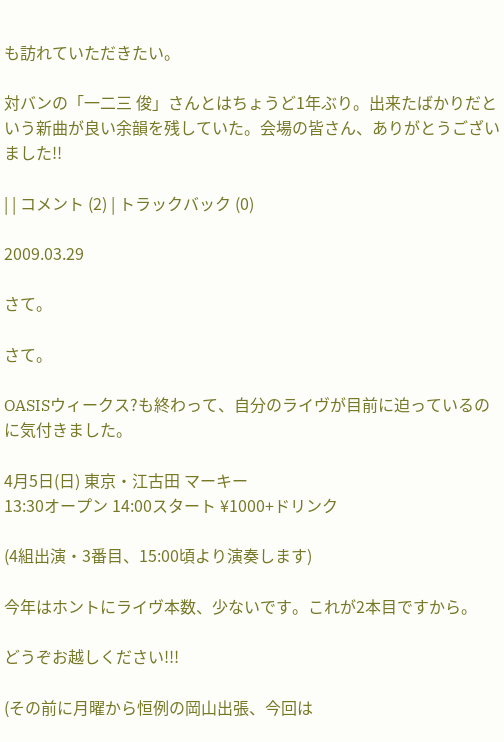も訪れていただきたい。

対バンの「一二三 俊」さんとはちょうど1年ぶり。出来たばかりだという新曲が良い余韻を残していた。会場の皆さん、ありがとうございました!!

| | コメント (2) | トラックバック (0)

2009.03.29

さて。

さて。

OASISウィークス?も終わって、自分のライヴが目前に迫っているのに気付きました。

4月5日(日) 東京・江古田 マーキー
13:30オープン 14:00スタート ¥1000+ドリンク

(4組出演・3番目、15:00頃より演奏します)

今年はホントにライヴ本数、少ないです。これが2本目ですから。

どうぞお越しください!!!

(その前に月曜から恒例の岡山出張、今回は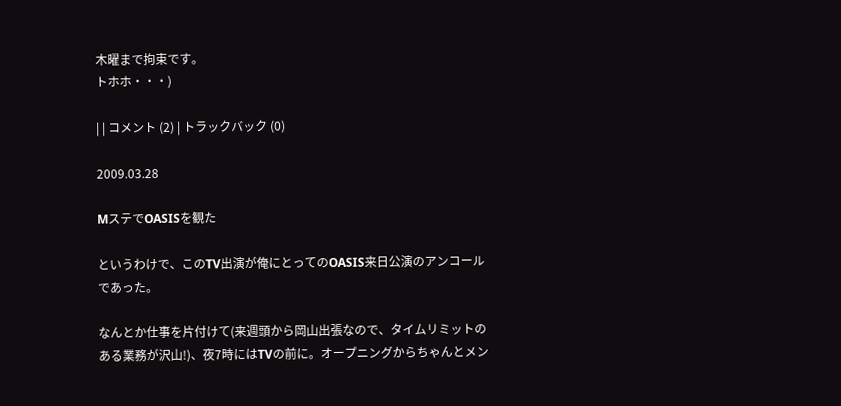木曜まで拘束です。
トホホ・・・)

| | コメント (2) | トラックバック (0)

2009.03.28

MステでOASISを観た

というわけで、このTV出演が俺にとってのOASIS来日公演のアンコールであった。

なんとか仕事を片付けて(来週頭から岡山出張なので、タイムリミットのある業務が沢山!)、夜7時にはTVの前に。オープニングからちゃんとメン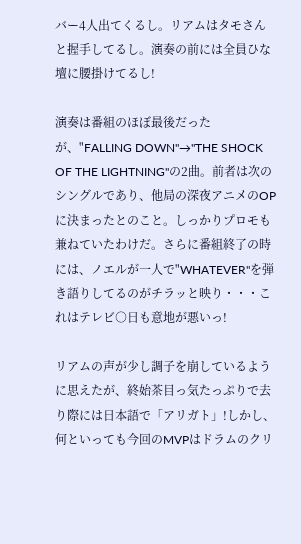バー4人出てくるし。リアムはタモさんと握手してるし。演奏の前には全員ひな壇に腰掛けてるし!

演奏は番組のほぼ最後だったが、"FALLING DOWN"→"THE SHOCK OF THE LIGHTNING"の2曲。前者は次のシングルであり、他局の深夜アニメのOPに決まったとのこと。しっかりプロモも兼ねていたわけだ。さらに番組終了の時には、ノエルが一人で"WHATEVER"を弾き語りしてるのがチラッと映り・・・これはテレビ○日も意地が悪いっ!

リアムの声が少し調子を崩しているように思えたが、終始茶目っ気たっぷりで去り際には日本語で「アリガト」!しかし、何といっても今回のMVPはドラムのクリ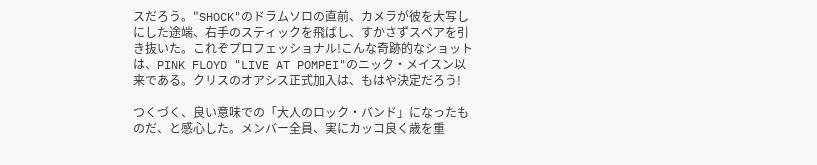スだろう。"SHOCK"のドラムソロの直前、カメラが彼を大写しにした途端、右手のスティックを飛ばし、すかさずスペアを引き抜いた。これぞプロフェッショナル!こんな奇跡的なショットは、PINK FLOYD "LIVE AT POMPEI"のニック・メイスン以来である。クリスのオアシス正式加入は、もはや決定だろう!

つくづく、良い意味での「大人のロック・バンド」になったものだ、と感心した。メンバー全員、実にカッコ良く歳を重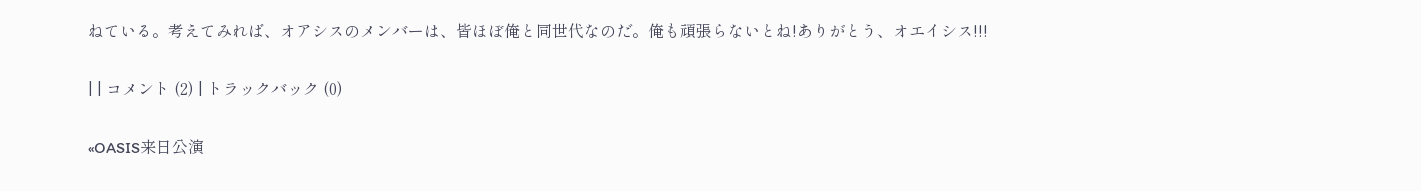ねている。考えてみれば、オアシスのメンバーは、皆ほぼ俺と同世代なのだ。俺も頑張らないとね!ありがとう、オエイシス!!!

| | コメント (2) | トラックバック (0)

«OASIS来日公演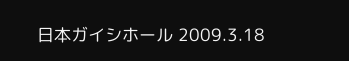日本ガイシホール 2009.3.18